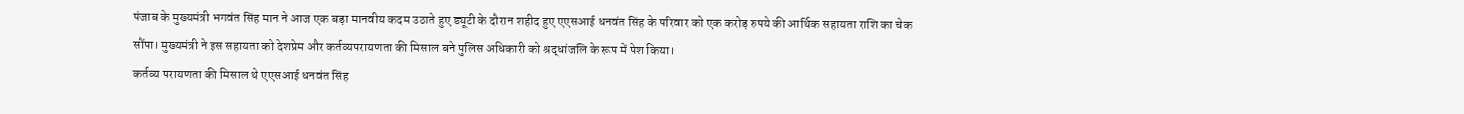पंजाब के मुख्यमंत्री भगवंत सिंह मान ने आज एक बड़ा मानवीय कदम उठाते हुए ड्यूटी के दौरान शहीद हुए एएसआई धनवंत सिंह के परिवार को एक करोड़ रुपये की आर्थिक सहायता राशि का चेक सौंपा। मुख्यमंत्री ने इस सहायता को देशप्रेम और कर्तव्यपरायणता की मिसाल बने पुलिस अधिकारी को श्रद्धांजलि के रूप में पेश किया।
कर्तव्य परायणता की मिसाल थे एएसआई धनवंत सिंह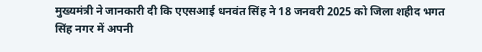मुख्यमंत्री ने जानकारी दी कि एएसआई धनवंत सिंह ने 18 जनवरी 2025 को जिला शहीद भगत सिंह नगर में अपनी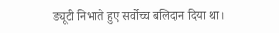ड्यूटी निभाते हुए सर्वोच्च बलिदान दिया था।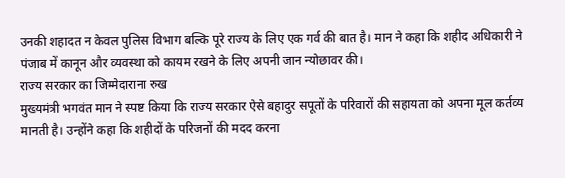उनकी शहादत न केवल पुलिस विभाग बल्कि पूरे राज्य के लिए एक गर्व की बात है। मान ने कहा कि शहीद अधिकारी ने पंजाब में कानून और व्यवस्था को कायम रखने के लिए अपनी जान न्योछावर की।
राज्य सरकार का जिम्मेदाराना रुख
मुख्यमंत्री भगवंत मान ने स्पष्ट किया कि राज्य सरकार ऐसे बहादुर सपूतों के परिवारों की सहायता को अपना मूल कर्तव्य मानती है। उन्होंने कहा कि शहीदों के परिजनों की मदद करना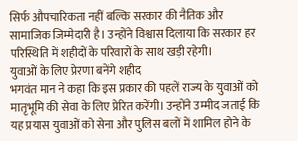सिर्फ औपचारिकता नहीं बल्कि सरकार की नैतिक और सामाजिक जिम्मेदारी है। उन्होंने विश्वास दिलाया कि सरकार हर परिस्थिति में शहीदों के परिवारों के साथ खड़ी रहेगी।
युवाओं के लिए प्रेरणा बनेंगे शहीद
भगवंत मान ने कहा कि इस प्रकार की पहलें राज्य के युवाओं को मातृभूमि की सेवा के लिए प्रेरित करेंगी। उन्होंने उम्मीद जताई कि यह प्रयास युवाओं को सेना और पुलिस बलों में शामिल होने के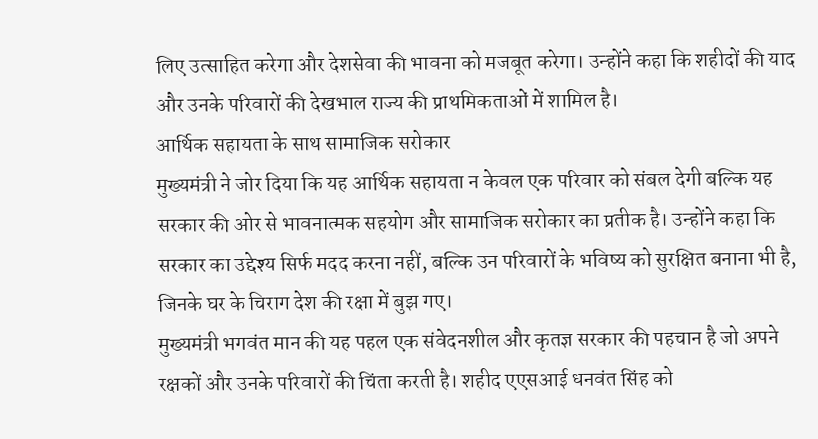लिए उत्साहित करेगा और देशसेवा की भावना को मजबूत करेगा। उन्होंने कहा कि शहीदों की याद और उनके परिवारों की देखभाल राज्य की प्राथमिकताओं में शामिल है।
आर्थिक सहायता के साथ सामाजिक सरोकार
मुख्यमंत्री ने जोर दिया कि यह आर्थिक सहायता न केवल एक परिवार को संबल देगी बल्कि यह सरकार की ओर से भावनात्मक सहयोग और सामाजिक सरोकार का प्रतीक है। उन्होंने कहा कि सरकार का उद्देश्य सिर्फ मदद करना नहीं, बल्कि उन परिवारों के भविष्य को सुरक्षित बनाना भी है, जिनके घर के चिराग देश की रक्षा में बुझ गए।
मुख्यमंत्री भगवंत मान की यह पहल एक संवेदनशील और कृतज्ञ सरकार की पहचान है जो अपने रक्षकों और उनके परिवारों की चिंता करती है। शहीद एएसआई धनवंत सिंह को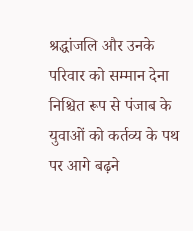श्रद्धांजलि और उनके परिवार को सम्मान देना निश्चित रूप से पंजाब के युवाओं को कर्तव्य के पथ पर आगे बढ़ने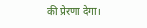की प्रेरणा देगा।